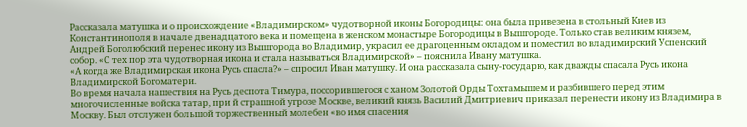Рассказала матушка и о происхождение «Владимирском» чудотворной иконы Богородицы: она была привезена в стольный Киев из Константинополя в начале двенадцатого века и помещена в женском монастыре Богородицы в Вышгороде. Только став великим князем, Андрей Боголюбский перенес икону из Вышгорода во Владимир, украсил ее драгоценным окладом и поместил во владимирский Успенский собор. «С тех пор эта чудотворная икона и стала называться Владимирской» – пояснила Ивану матушка.
«А когда же Владимирская икона Русь спасла?» – спросил Иван матушку. И она рассказала сыну-государю, как дважды спасала Русь икона Владимирской Богоматери.
Во время начала нашествия на Русь деспота Тимура, поссорившегося с ханом Золотой Орды Тохтамышем и разбившего перед этим многочисленные войска татар, при й страшной угрозе Москве, великий князь Василий Дмитриевич приказал перенести икону из Владимира в Москву. Был отслужен большой торжественный молебен «во имя спасения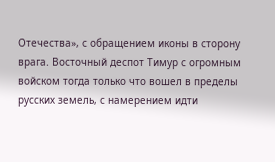Отечества», с обращением иконы в сторону врага. Восточный деспот Тимур с огромным войском тогда только что вошел в пределы русских земель, с намерением идти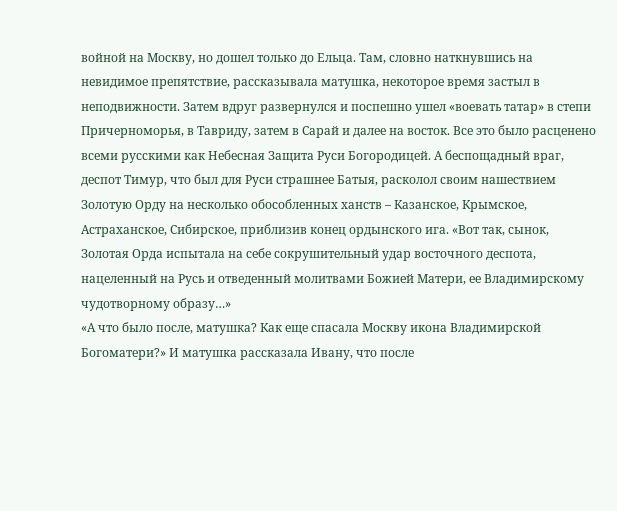войной на Москву, но дошел только до Ельца. Там, словно наткнувшись на невидимое препятствие, рассказывала матушка, некоторое время застыл в неподвижности. Затем вдруг развернулся и поспешно ушел «воевать татар» в степи Причерноморья, в Тавриду, затем в Сарай и далее на восток. Все это было расценено всеми русскими как Небесная Защита Руси Богородицей. А беспощадный враг, деспот Тимур, что был для Руси страшнее Батыя, расколол своим нашествием Золотую Орду на несколько обособленных ханств – Казанское, Крымское, Астраханское, Сибирское, приблизив конец ордынского ига. «Вот так, сынок, Золотая Орда испытала на себе сокрушительный удар восточного деспота, нацеленный на Русь и отведенный молитвами Божией Матери, ее Владимирскому чудотворному образу…»
«А что было после, матушка? Как еще спасала Москву икона Владимирской Богоматери?» И матушка рассказала Ивану, что после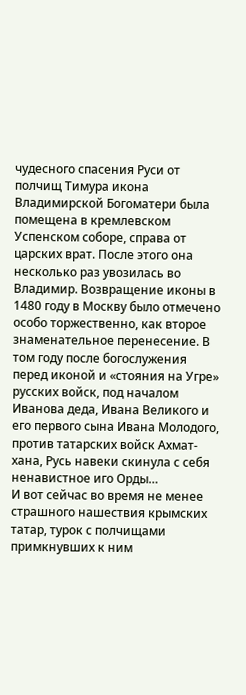чудесного спасения Руси от полчищ Тимура икона Владимирской Богоматери была помещена в кремлевском Успенском соборе, справа от царских врат. После этого она несколько раз увозилась во Владимир. Возвращение иконы в 1480 году в Москву было отмечено особо торжественно, как второе знаменательное перенесение. В том году после богослужения перед иконой и «стояния на Угре» русских войск, под началом Иванова деда, Ивана Великого и его первого сына Ивана Молодого, против татарских войск Ахмат-хана, Русь навеки скинула с себя ненавистное иго Орды…
И вот сейчас во время не менее страшного нашествия крымских татар, турок с полчищами примкнувших к ним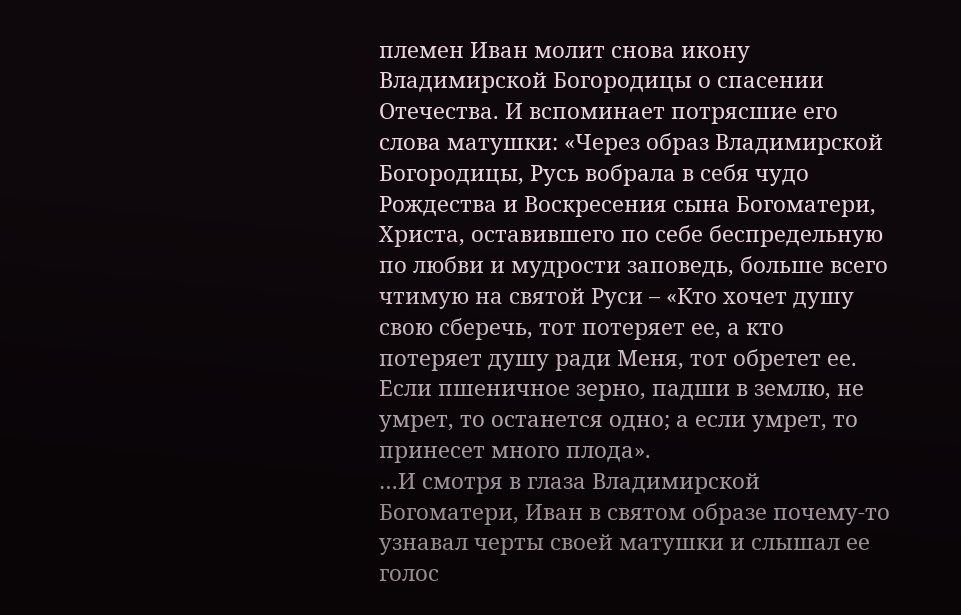племен Иван молит снова икону Владимирской Богородицы о спасении Отечества. И вспоминает потрясшие его слова матушки: «Через образ Владимирской Богородицы, Русь вобрала в себя чудо Рождества и Воскресения сына Богоматери, Христа, оставившего по себе беспредельную по любви и мудрости заповедь, больше всего чтимую на святой Руси – «Кто хочет душу свою сберечь, тот потеряет ее, а кто потеряет душу ради Меня, тот обретет ее. Если пшеничное зерно, падши в землю, не умрет, то останется одно; а если умрет, то принесет много плода».
…И смотря в глаза Владимирской Богоматери, Иван в святом образе почему-то узнавал черты своей матушки и слышал ее голос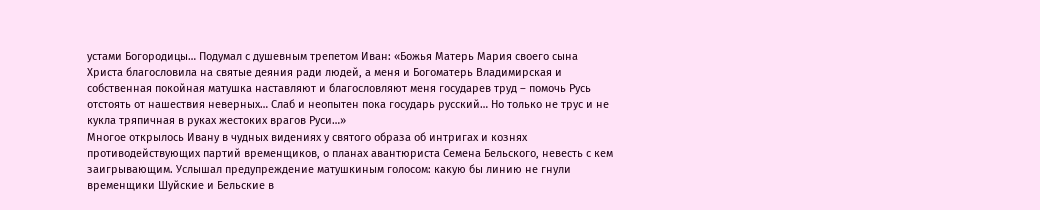устами Богородицы… Подумал с душевным трепетом Иван: «Божья Матерь Мария своего сына Христа благословила на святые деяния ради людей, а меня и Богоматерь Владимирская и собственная покойная матушка наставляют и благословляют меня государев труд – помочь Русь отстоять от нашествия неверных… Слаб и неопытен пока государь русский… Но только не трус и не кукла тряпичная в руках жестоких врагов Руси…»
Многое открылось Ивану в чудных видениях у святого образа об интригах и кознях противодействующих партий временщиков, о планах авантюриста Семена Бельского, невесть с кем заигрывающим. Услышал предупреждение матушкиным голосом: какую бы линию не гнули временщики Шуйские и Бельские в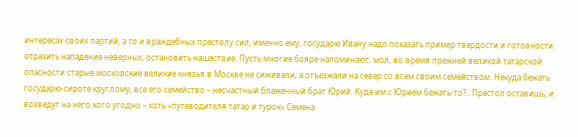интересах своих партий, а то и враждебных престолу сил, именно ему, государю Ивану надо показать пример твердости и готовности отразить нападение неверных, остановить нашествие. Пусть многие бояре напоминают, мол, во время прежней великой татарской опасности старые московские великие князья в Москве не сиживали, а отъезжали на север со всем своим семейством. Некуда бежать государю-сироте круглому, все его семейство – несчастный блаженный брат Юрий. Куда им с Юрием бежать-то?.. Престол оставишь, и возведут на него кого угодно – хоть «путеводителя татар и турок» Семена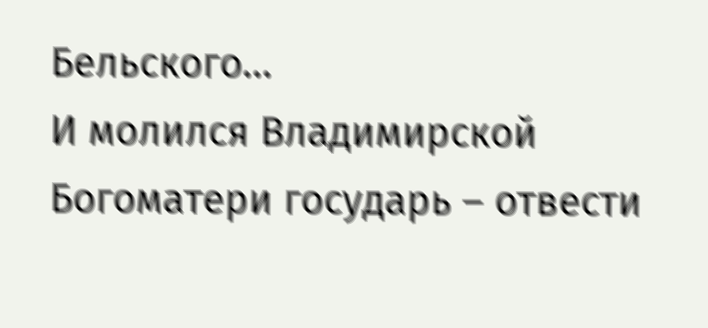Бельского…
И молился Владимирской Богоматери государь – отвести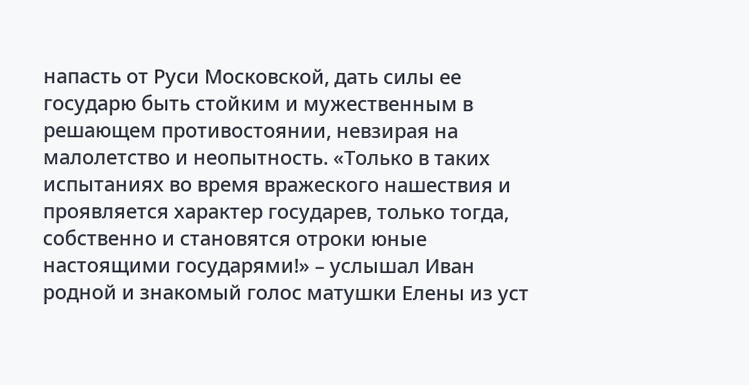напасть от Руси Московской, дать силы ее государю быть стойким и мужественным в решающем противостоянии, невзирая на малолетство и неопытность. «Только в таких испытаниях во время вражеского нашествия и проявляется характер государев, только тогда, собственно и становятся отроки юные настоящими государями!» – услышал Иван родной и знакомый голос матушки Елены из уст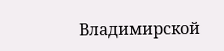Владимирской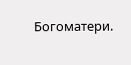Богоматери.